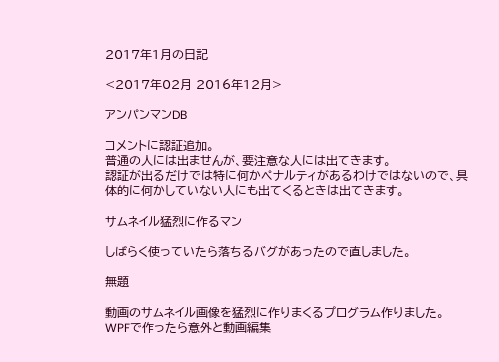2017年1月の日記

<2017年02月 2016年12月>

アンパンマンDB

コメントに認証追加。
普通の人には出ませんが、要注意な人には出てきます。
認証が出るだけでは特に何かペナルティがあるわけではないので、具体的に何かしていない人にも出てくるときは出てきます。

サムネイル猛烈に作るマン

しばらく使っていたら落ちるバグがあったので直しました。

無題

動画のサムネイル画像を猛烈に作りまくるプログラム作りました。
WPFで作ったら意外と動画編集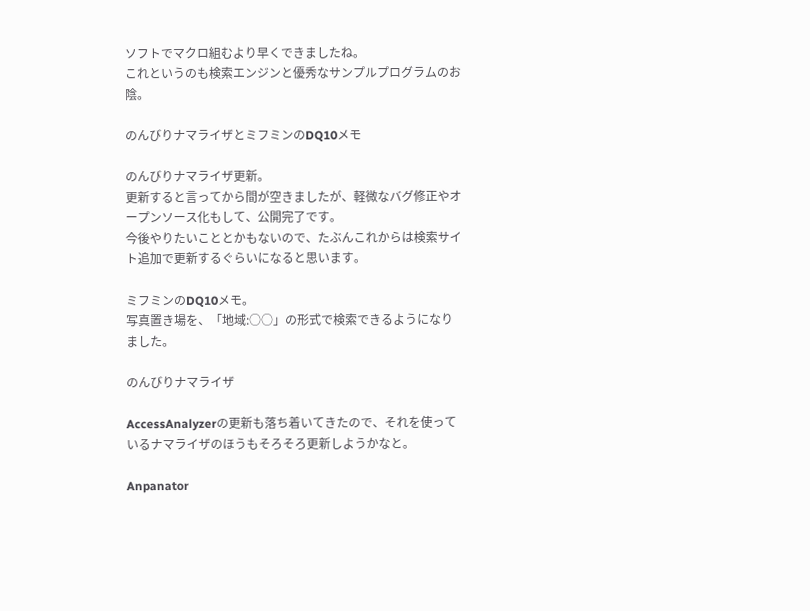ソフトでマクロ組むより早くできましたね。
これというのも検索エンジンと優秀なサンプルプログラムのお陰。

のんびりナマライザとミフミンのDQ10メモ

のんびりナマライザ更新。
更新すると言ってから間が空きましたが、軽微なバグ修正やオープンソース化もして、公開完了です。
今後やりたいこととかもないので、たぶんこれからは検索サイト追加で更新するぐらいになると思います。

ミフミンのDQ10メモ。
写真置き場を、「地域:○○」の形式で検索できるようになりました。

のんびりナマライザ

AccessAnalyzerの更新も落ち着いてきたので、それを使っているナマライザのほうもそろそろ更新しようかなと。

Anpanator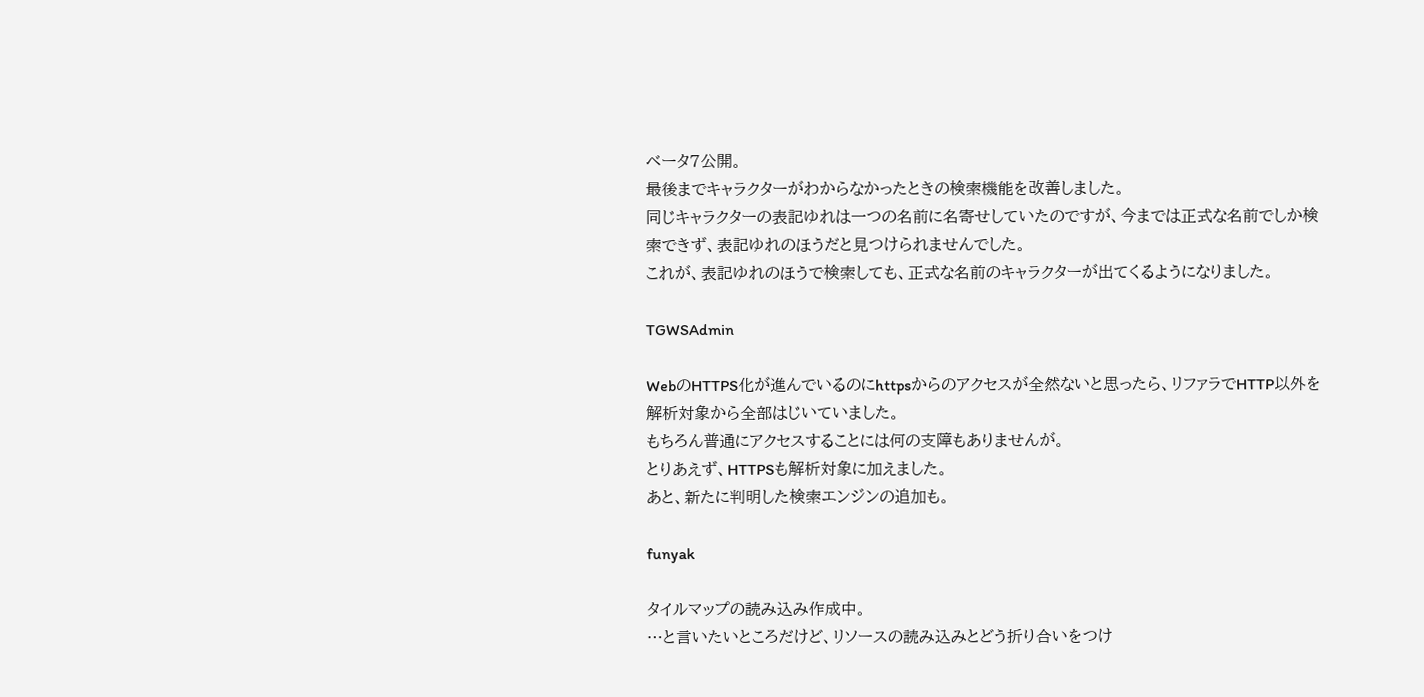ベータ7公開。
最後までキャラクターがわからなかったときの検索機能を改善しました。
同じキャラクターの表記ゆれは一つの名前に名寄せしていたのですが、今までは正式な名前でしか検索できず、表記ゆれのほうだと見つけられませんでした。
これが、表記ゆれのほうで検索しても、正式な名前のキャラクターが出てくるようになりました。

TGWSAdmin

WebのHTTPS化が進んでいるのにhttpsからのアクセスが全然ないと思ったら、リファラでHTTP以外を解析対象から全部はじいていました。
もちろん普通にアクセスすることには何の支障もありませんが。
とりあえず、HTTPSも解析対象に加えました。
あと、新たに判明した検索エンジンの追加も。

funyak

タイルマップの読み込み作成中。
…と言いたいところだけど、リソースの読み込みとどう折り合いをつけ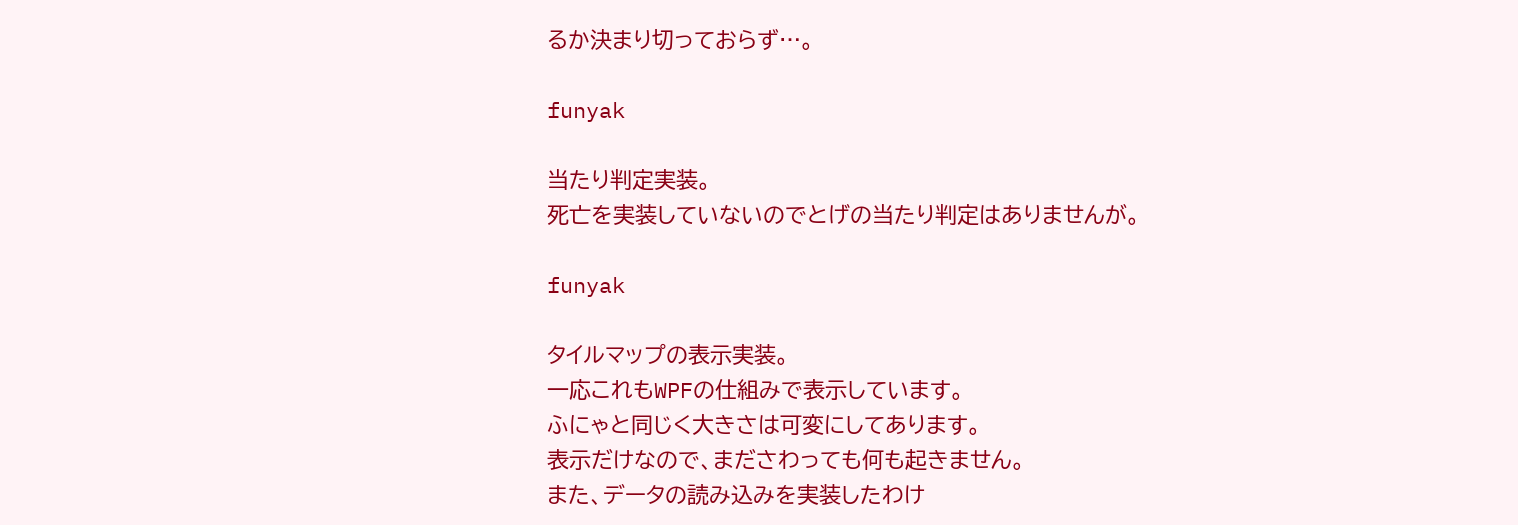るか決まり切っておらず…。

funyak

当たり判定実装。
死亡を実装していないのでとげの当たり判定はありませんが。

funyak

タイルマップの表示実装。
一応これもWPFの仕組みで表示しています。
ふにゃと同じく大きさは可変にしてあります。
表示だけなので、まださわっても何も起きません。
また、データの読み込みを実装したわけ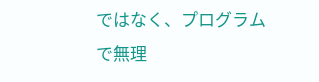ではなく、プログラムで無理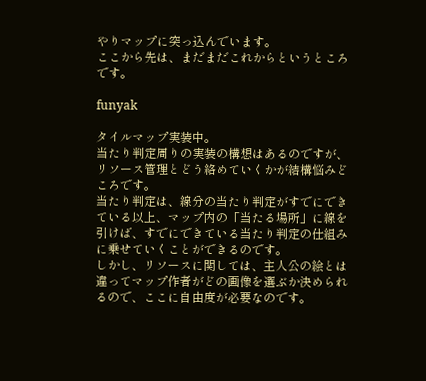やりマップに突っ込んでいます。
ここから先は、まだまだこれからというところです。

funyak

タイルマップ実装中。
当たり判定周りの実装の構想はあるのですが、リソース管理とどう絡めていくかが結構悩みどころです。
当たり判定は、線分の当たり判定がすでにできている以上、マップ内の「当たる場所」に線を引けば、すでにできている当たり判定の仕組みに乗せていくことができるのです。
しかし、リソースに関しては、主人公の絵とは違ってマップ作者がどの画像を選ぶか決められるので、ここに自由度が必要なのです。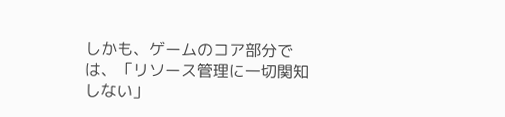しかも、ゲームのコア部分では、「リソース管理に一切関知しない」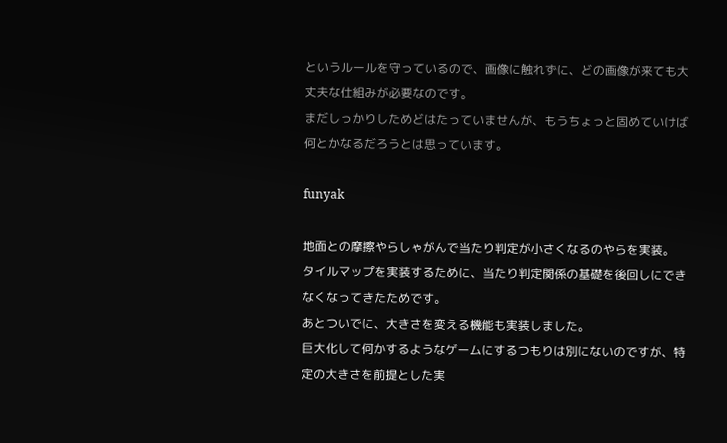というルールを守っているので、画像に触れずに、どの画像が来ても大丈夫な仕組みが必要なのです。
まだしっかりしためどはたっていませんが、もうちょっと固めていけば何とかなるだろうとは思っています。

funyak

地面との摩擦やらしゃがんで当たり判定が小さくなるのやらを実装。
タイルマップを実装するために、当たり判定関係の基礎を後回しにできなくなってきたためです。
あとついでに、大きさを変える機能も実装しました。
巨大化して何かするようなゲームにするつもりは別にないのですが、特定の大きさを前提とした実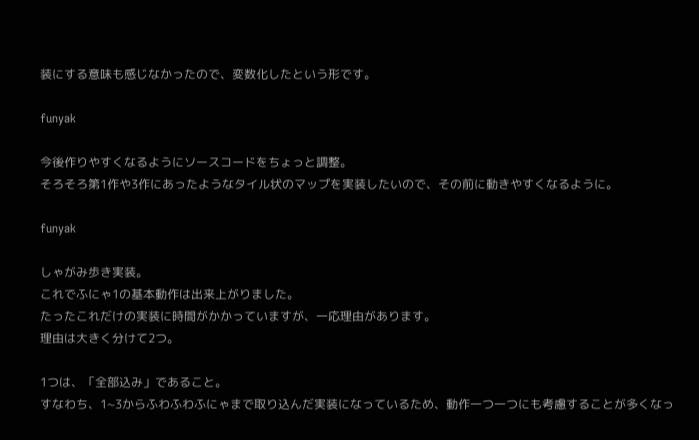装にする意味も感じなかったので、変数化したという形です。

funyak

今後作りやすくなるようにソースコードをちょっと調整。
そろそろ第1作や3作にあったようなタイル状のマップを実装したいので、その前に動きやすくなるように。

funyak

しゃがみ歩き実装。
これでふにゃ1の基本動作は出来上がりました。
たったこれだけの実装に時間がかかっていますが、一応理由があります。
理由は大きく分けて2つ。

1つは、「全部込み」であること。
すなわち、1~3からふわふわふにゃまで取り込んだ実装になっているため、動作一つ一つにも考慮することが多くなっ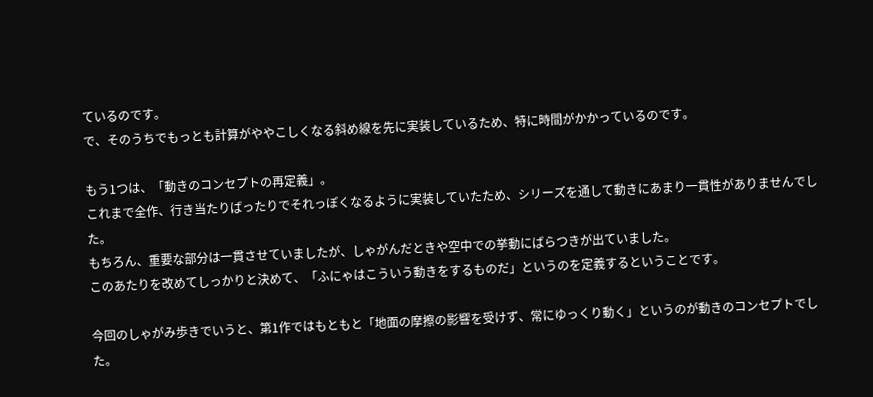ているのです。
で、そのうちでもっとも計算がややこしくなる斜め線を先に実装しているため、特に時間がかかっているのです。

もう1つは、「動きのコンセプトの再定義」。
これまで全作、行き当たりばったりでそれっぽくなるように実装していたため、シリーズを通して動きにあまり一貫性がありませんでした。
もちろん、重要な部分は一貫させていましたが、しゃがんだときや空中での挙動にばらつきが出ていました。
このあたりを改めてしっかりと決めて、「ふにゃはこういう動きをするものだ」というのを定義するということです。

今回のしゃがみ歩きでいうと、第1作ではもともと「地面の摩擦の影響を受けず、常にゆっくり動く」というのが動きのコンセプトでした。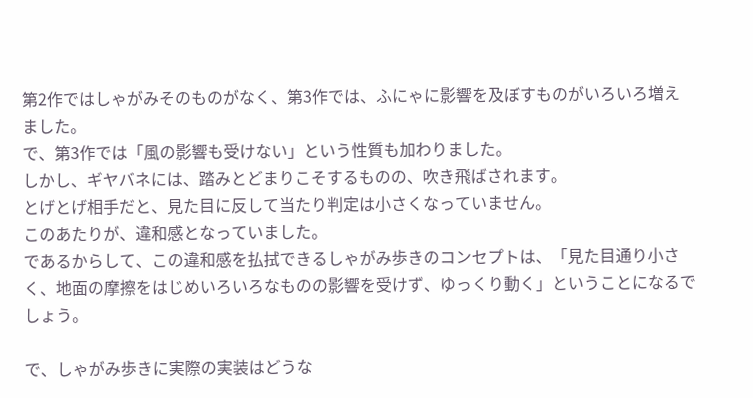第2作ではしゃがみそのものがなく、第3作では、ふにゃに影響を及ぼすものがいろいろ増えました。
で、第3作では「風の影響も受けない」という性質も加わりました。
しかし、ギヤバネには、踏みとどまりこそするものの、吹き飛ばされます。
とげとげ相手だと、見た目に反して当たり判定は小さくなっていません。
このあたりが、違和感となっていました。
であるからして、この違和感を払拭できるしゃがみ歩きのコンセプトは、「見た目通り小さく、地面の摩擦をはじめいろいろなものの影響を受けず、ゆっくり動く」ということになるでしょう。

で、しゃがみ歩きに実際の実装はどうな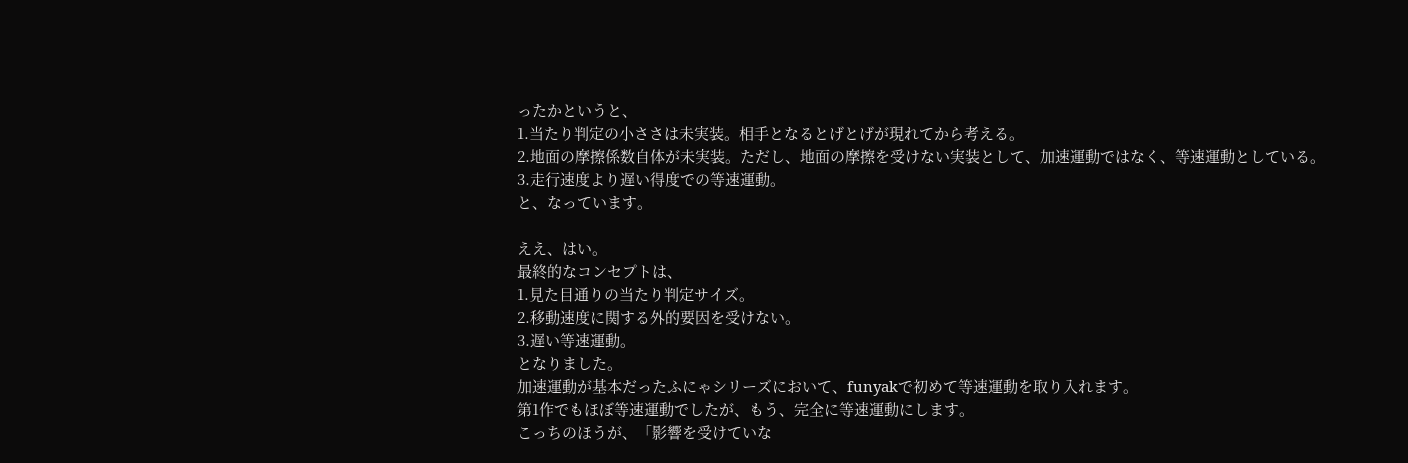ったかというと、
1.当たり判定の小ささは未実装。相手となるとげとげが現れてから考える。
2.地面の摩擦係数自体が未実装。ただし、地面の摩擦を受けない実装として、加速運動ではなく、等速運動としている。
3.走行速度より遅い得度での等速運動。
と、なっています。

ええ、はい。
最終的なコンセプトは、
1.見た目通りの当たり判定サイズ。
2.移動速度に関する外的要因を受けない。
3.遅い等速運動。
となりました。
加速運動が基本だったふにゃシリーズにおいて、funyakで初めて等速運動を取り入れます。
第1作でもほぼ等速運動でしたが、もう、完全に等速運動にします。
こっちのほうが、「影響を受けていな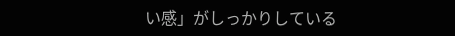い感」がしっかりしている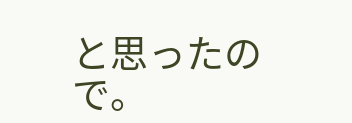と思ったので。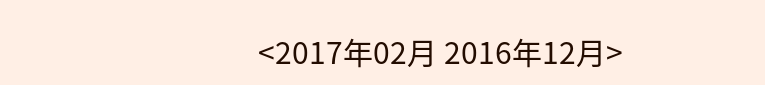<2017年02月 2016年12月>